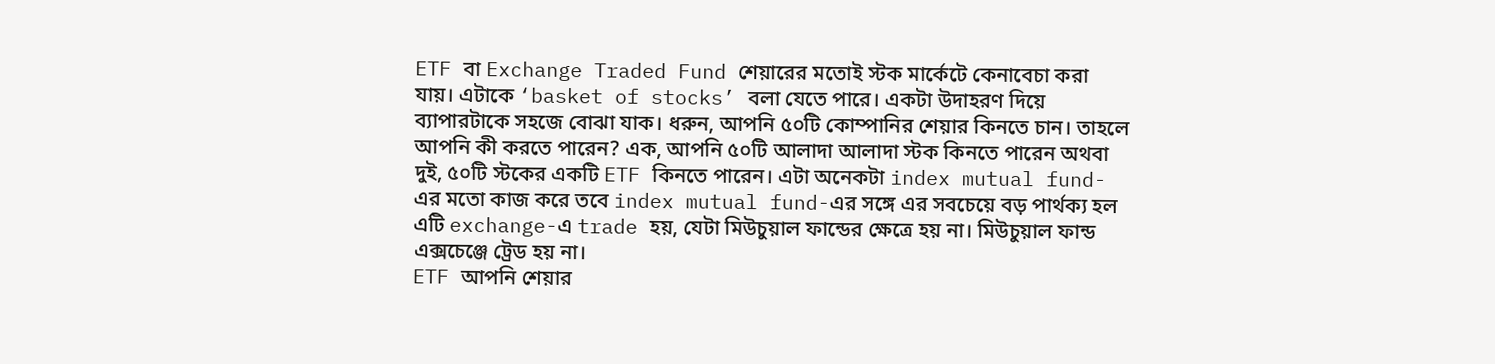ETF বা Exchange Traded Fund শেয়ারের মতোই স্টক মার্কেটে কেনাবেচা করা যায়। এটাকে ‘basket of stocks’ বলা যেতে পারে। একটা উদাহরণ দিয়ে ব্যাপারটাকে সহজে বোঝা যাক। ধরুন, আপনি ৫০টি কোম্পানির শেয়ার কিনতে চান। তাহলে আপনি কী করতে পারেন? এক, আপনি ৫০টি আলাদা আলাদা স্টক কিনতে পারেন অথবা দুই, ৫০টি স্টকের একটি ETF কিনতে পারেন। এটা অনেকটা index mutual fund-এর মতো কাজ করে তবে index mutual fund-এর সঙ্গে এর সবচেয়ে বড় পার্থক্য হল এটি exchange-এ trade হয়, যেটা মিউচুয়াল ফান্ডের ক্ষেত্রে হয় না। মিউচুয়াল ফান্ড এক্সচেঞ্জে ট্রেড হয় না।
ETF আপনি শেয়ার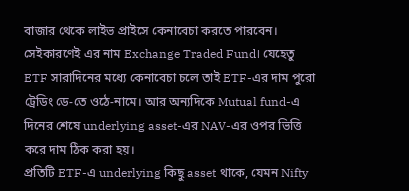বাজার থেকে লাইভ প্রাইসে কেনাবেচা করতে পারবেন। সেইকারণেই এর নাম Exchange Traded Fund। যেহেতু ETF সারাদিনের মধ্যে কেনাবেচা চলে তাই ETF-এর দাম পুরো ট্রেডিং ডে-তে ওঠে-নামে। আর অন্যদিকে Mutual fund-এ দিনের শেষে underlying asset-এর NAV-এর ওপর ভিত্তি করে দাম ঠিক করা হয়।
প্রতিটি ETF-এ underlying কিছু asset থাকে, যেমন Nifty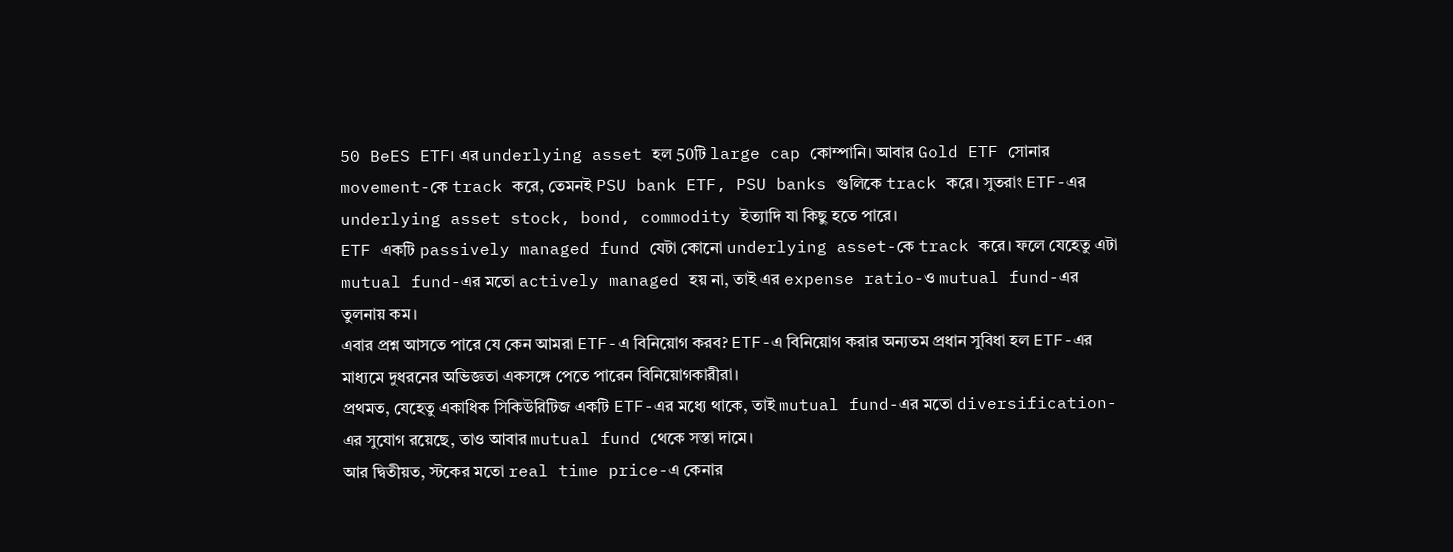50 BeES ETF। এর underlying asset হল 50টি large cap কোম্পানি। আবার Gold ETF সোনার movement-কে track করে, তেমনই PSU bank ETF, PSU banks গুলিকে track করে। সুতরাং ETF-এর underlying asset stock, bond, commodity ইত্যাদি যা কিছু হতে পারে।
ETF একটি passively managed fund যেটা কোনো underlying asset-কে track করে। ফলে যেহেতু এটা mutual fund-এর মতো actively managed হয় না, তাই এর expense ratio-ও mutual fund-এর তুলনায় কম।
এবার প্রশ্ন আসতে পারে যে কেন আমরা ETF-এ বিনিয়োগ করব? ETF-এ বিনিয়োগ করার অন্যতম প্রধান সুবিধা হল ETF-এর মাধ্যমে দুধরনের অভিজ্ঞতা একসঙ্গে পেতে পারেন বিনিয়োগকারীরা।
প্রথমত, যেহেতু একাধিক সিকিউরিটিজ একটি ETF-এর মধ্যে থাকে, তাই mutual fund-এর মতো diversification-এর সুযোগ রয়েছে, তাও আবার mutual fund থেকে সস্তা দামে।
আর দ্বিতীয়ত, স্টকের মতো real time price-এ কেনার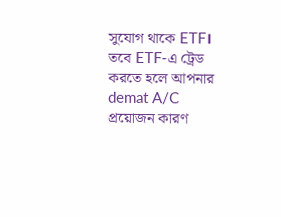সুযোগ থাকে ETF। তবে ETF-এ ট্রেড করতে হলে আপনার demat A/C প্রয়োজন কারণ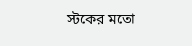স্টকের মতো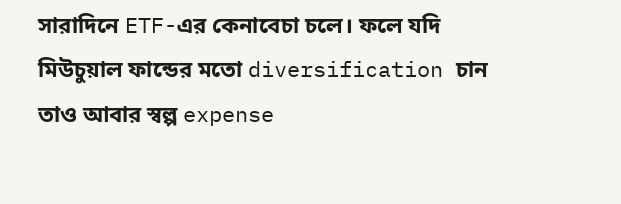সারাদিনে ETF-এর কেনাবেচা চলে। ফলে যদি মিউচুয়াল ফান্ডের মতো diversification চান তাও আবার স্বল্প expense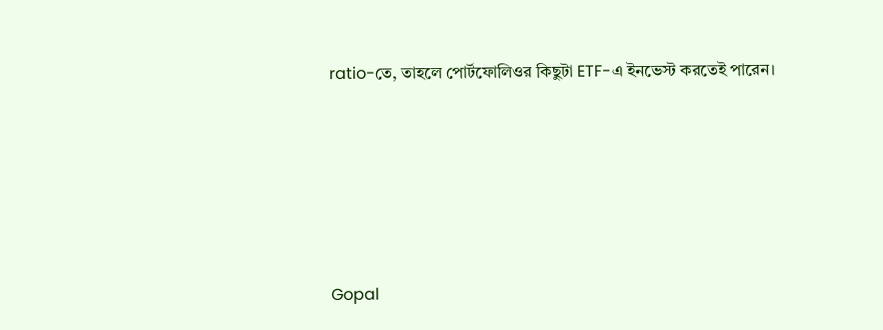ratio-তে, তাহলে পোর্টফোলিওর কিছুটা ETF-এ ইনভেস্ট করতেই পারেন।






Gopal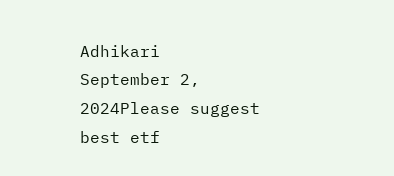Adhikari
September 2, 2024Please suggest best etf